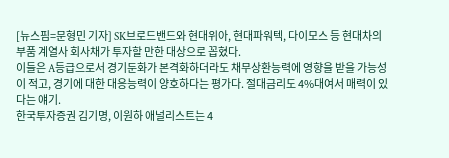[뉴스핌=문형민 기자] SK브로드밴드와 현대위아, 현대파워텍, 다이모스 등 현대차의 부품 계열사 회사채가 투자할 만한 대상으로 꼽혔다.
이들은 A등급으로서 경기둔화가 본격화하더라도 채무상환능력에 영향을 받을 가능성이 적고, 경기에 대한 대응능력이 양호하다는 평가다. 절대금리도 4%대여서 매력이 있다는 얘기.
한국투자증권 김기명, 이원하 애널리스트는 4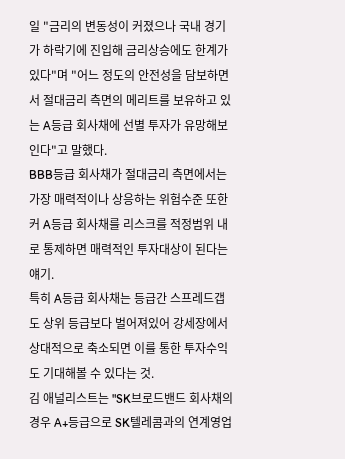일 "금리의 변동성이 커졌으나 국내 경기가 하락기에 진입해 금리상승에도 한계가 있다"며 "어느 정도의 안전성을 담보하면서 절대금리 측면의 메리트를 보유하고 있는 A등급 회사채에 선별 투자가 유망해보인다"고 말했다.
BBB등급 회사채가 절대금리 측면에서는 가장 매력적이나 상응하는 위험수준 또한 커 A등급 회사채를 리스크를 적정범위 내로 통제하면 매력적인 투자대상이 된다는 얘기.
특히 A등급 회사채는 등급간 스프레드갭도 상위 등급보다 벌어져있어 강세장에서 상대적으로 축소되면 이를 통한 투자수익도 기대해볼 수 있다는 것.
김 애널리스트는 "SK브로드밴드 회사채의 경우 A+등급으로 SK텔레콤과의 연계영업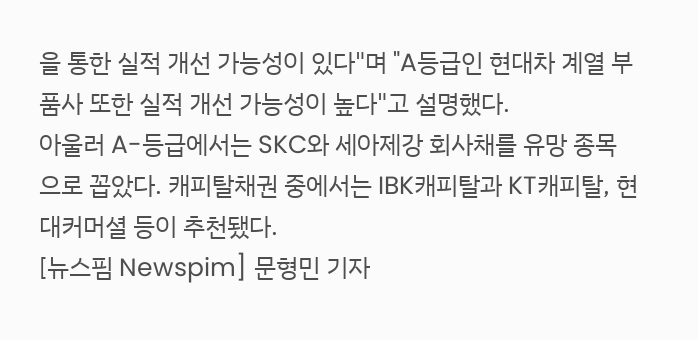을 통한 실적 개선 가능성이 있다"며 "A등급인 현대차 계열 부품사 또한 실적 개선 가능성이 높다"고 설명했다.
아울러 A-등급에서는 SKC와 세아제강 회사채를 유망 종목으로 꼽았다. 캐피탈채권 중에서는 IBK캐피탈과 KT캐피탈, 현대커머셜 등이 추천됐다.
[뉴스핌 Newspim] 문형민 기자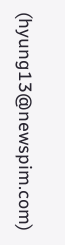(hyung13@newspim.com)